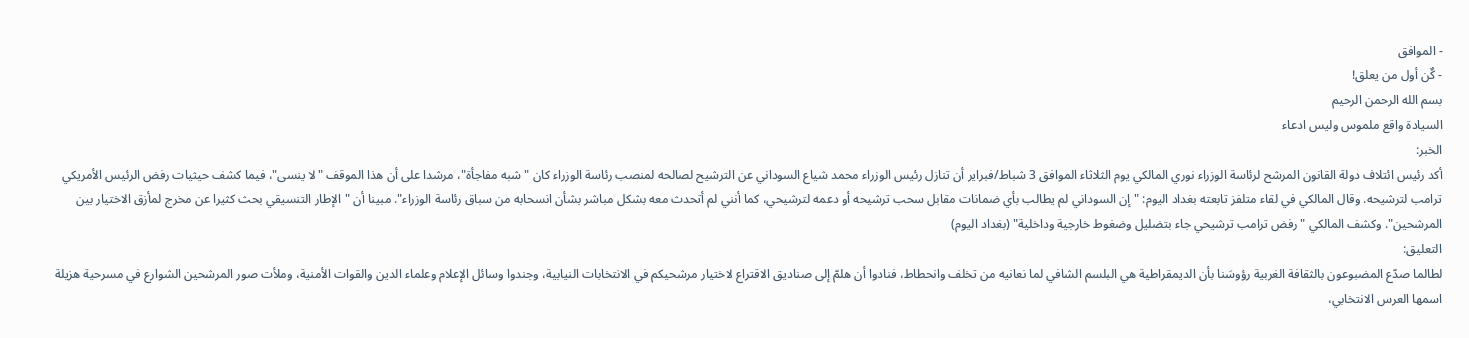- الموافق
- كٌن أول من يعلق!
بسم الله الرحمن الرحيم
السيادة واقع ملموس وليس ادعاء
الخبر:
أكد رئيس ائتلاف دولة القانون المرشح لرئاسة الوزراء نوري المالكي يوم الثلاثاء الموافق 3 شباط/فبراير أن تنازل رئيس الوزراء محمد شياع السوداني عن الترشيح لصالحه لمنصب رئاسة الوزراء كان "شبه مفاجأة"، مرشدا على أن هذا الموقف "لا ينسى"، فيما كشف حيثيات رفض الرئيس الأمريكي ترامب لترشيحه. وقال المالكي في لقاء متلفز تابعته بغداد اليوم: "إن السوداني لم يطالب بأي ضمانات مقابل سحب ترشيحه أو دعمه لترشيحي، كما أنني لم أتحدث معه بشكل مباشر بشأن انسحابه من سباق رئاسة الوزراء". مبينا أن "الإطار التنسيقي بحث كثيرا عن مخرج لمأزق الاختيار بين المرشحين". وكشف المالكي "رفض ترامب ترشيحي جاء بتضليل وضغوط خارجية وداخلية" (بغداد اليوم)
التعليق:
لطالما صدّع المضبوعون بالثقافة الغربية رؤوسَنا بأن الديمقراطية هي البلسم الشافي لما نعانيه من تخلف وانحطاط، فنادوا أن هلمّ إلى صناديق الاقتراع لاختيار مرشحيكم في الانتخابات النيابية، وجندوا وسائل الإعلام وعلماء الدين والقوات الأمنية، وملأت صور المرشحين الشوارع في مسرحية هزيلة اسمها العرس الانتخابي،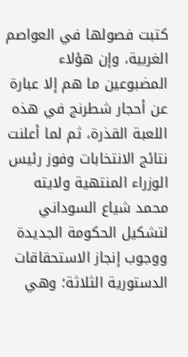كتبت فصولها في العواصم الغربية، وإن هؤلاء المضبوعين ما هم إلا عبارة عن أحجار شطرنج في هذه اللعبة القذرة، ثم لما أعلنت نتائج الانتخابات وفوز رئيس الوزراء المنتهية ولايته محمد شياع السوداني لتشكيل الحكومة الجديدة ووجوب إنجاز الاستحقاقات الدستورية الثلاثة؛ وهي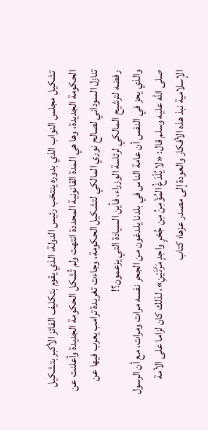تشكيل مجلس النواب الذي بدوره ينتخب رئيس الدولة، الذي يقوم بتكليف الفائز الأكبر بتشكيل الحكومة الجديدة، وها هي المدة القانونية المحددة انتهت ولم تُشكل الحكومة الجديدة وأعلنت عن تنازل السوداني لصالح نوري المالكي لتشكيل الحكومة، وجاءت تغريدة ترامب يعرب فيها عن رفضه لترشيح المالكي لرئاسة الوزراء، فأين السيادة التي يزعمون؟!
والذي يحز في النفس أن عامة الناس في بلدنا يلدغون من الجحر نفسه مرات ومرات، مع أن الرسول صلى الله عليه وسلم قال: «لا يُلْدَغُ المُؤْمِنُ مِن جُحْرٍ واحِدٍ مَرَّتَيْنِ»، لذلك كان لزاما على الأمة الإسلامية نبذ هذه الأفكار والعودة إلى مصدر عزها؛ كتاب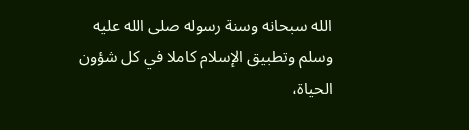الله سبحانه وسنة رسوله صلى الله عليه وسلم وتطبيق الإسلام كاملا في كل شؤون الحياة،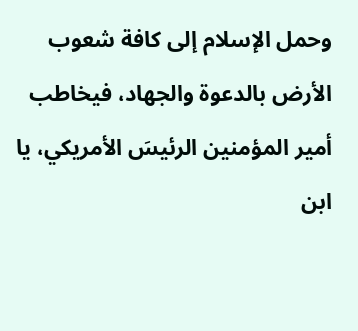وحمل الإسلام إلى كافة شعوب الأرض بالدعوة والجهاد، فيخاطب أمير المؤمنين الرئيسَ الأمريكي، يا ابن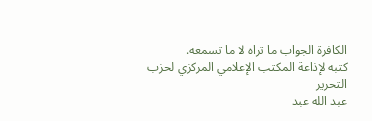الكافرة الجواب ما تراه لا ما تسمعه.
كتبه لإذاعة المكتب الإعلامي المركزي لحزب التحرير
عبد الله عبد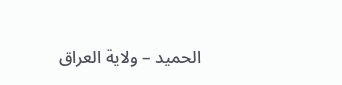الحميد – ولاية العراق